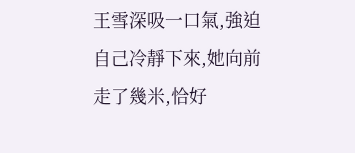王雪深吸一口氣,強迫自己冷靜下來,她向前走了幾米,恰好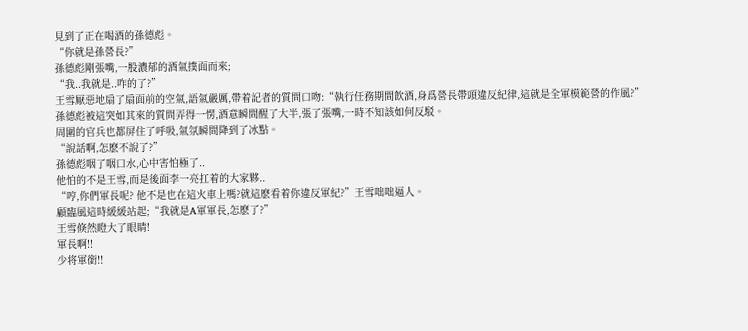見到了正在喝酒的孫德彪。
“你就是孫營長?”
孫德彪剛張嘴,一股濃郁的酒氣撲面而來;
“我..我就是..咋的了?”
王雪厭惡地扇了扇面前的空氣,語氣嚴厲,帶着記者的質問口吻:“執行任務期間飲酒,身爲營長帶頭違反紀律,這就是全軍模範營的作風?”
孫德彪被這突如其來的質問弄得一愣,酒意瞬間醒了大半,張了張嘴,一時不知該如何反駁。
周圍的官兵也都屏住了呼吸,氣氛瞬間降到了冰點。
“說話啊,怎麽不說了?”
孫德彪咽了咽口水,心中害怕極了..
他怕的不是王雪,而是後面李一亮扛着的大家夥..
“哼,你們軍長呢? 他不是也在這火車上嗎?就這麽看着你違反軍紀?”王雪咄咄逼人。
顧臨風這時緩緩站起;“我就是A軍軍長,怎麽了?”
王雪倏然瞪大了眼睛!
軍長啊!!
少将軍銜!!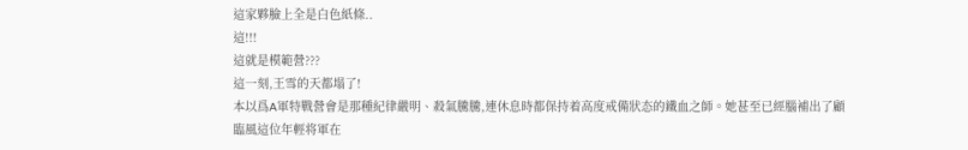這家夥臉上全是白色紙條..
這!!!
這就是模範營???
這一刻,王雪的天都塌了!
本以爲A軍特戰營會是那種紀律嚴明、殺氣騰騰,連休息時都保持着高度戒備狀态的鐵血之師。她甚至已經腦補出了顧臨風這位年輕将軍在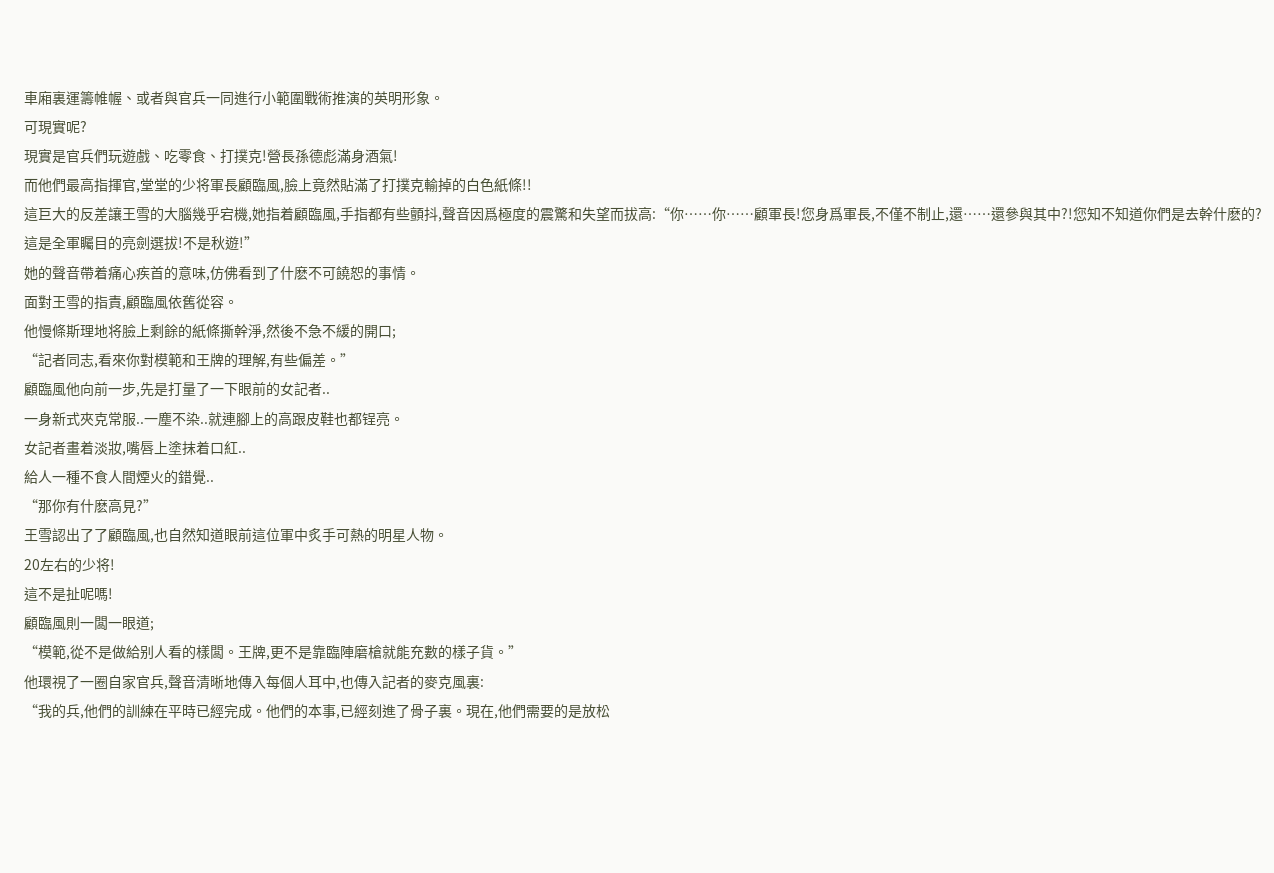車廂裏運籌帷幄、或者與官兵一同進行小範圍戰術推演的英明形象。
可現實呢?
現實是官兵們玩遊戲、吃零食、打撲克!營長孫德彪滿身酒氣!
而他們最高指揮官,堂堂的少将軍長顧臨風,臉上竟然貼滿了打撲克輸掉的白色紙條!!
這巨大的反差讓王雪的大腦幾乎宕機,她指着顧臨風,手指都有些顫抖,聲音因爲極度的震驚和失望而拔高:“你……你……顧軍長!您身爲軍長,不僅不制止,還……還參與其中?!您知不知道你們是去幹什麽的?這是全軍矚目的亮劍選拔!不是秋遊!”
她的聲音帶着痛心疾首的意味,仿佛看到了什麽不可饒恕的事情。
面對王雪的指責,顧臨風依舊從容。
他慢條斯理地将臉上剩餘的紙條撕幹淨,然後不急不緩的開口;
“記者同志,看來你對模範和王牌的理解,有些偏差。”
顧臨風他向前一步,先是打量了一下眼前的女記者..
一身新式夾克常服..一塵不染..就連腳上的高跟皮鞋也都锃亮。
女記者畫着淡妝,嘴唇上塗抹着口紅..
給人一種不食人間煙火的錯覺..
“那你有什麽高見?”
王雪認出了了顧臨風,也自然知道眼前這位軍中炙手可熱的明星人物。
20左右的少将!
這不是扯呢嗎!
顧臨風則一闆一眼道;
“模範,從不是做給别人看的樣闆。王牌,更不是靠臨陣磨槍就能充數的樣子貨。”
他環視了一圈自家官兵,聲音清晰地傳入每個人耳中,也傳入記者的麥克風裏:
“我的兵,他們的訓練在平時已經完成。他們的本事,已經刻進了骨子裏。現在,他們需要的是放松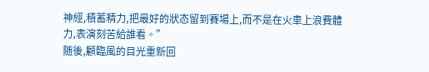神經,積蓄精力,把最好的狀态留到賽場上,而不是在火車上浪費體力,表演刻苦給誰看。”
随後,顧臨風的目光重新回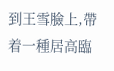到王雪臉上,帶着一種居高臨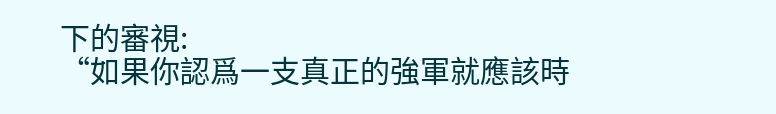下的審視:
“如果你認爲一支真正的強軍就應該時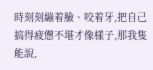時刻刻繃着臉、咬着牙,把自己搞得疲憊不堪才像樣子,那我隻能說,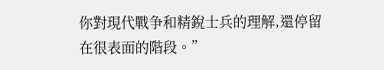你對現代戰争和精銳士兵的理解,還停留在很表面的階段。”